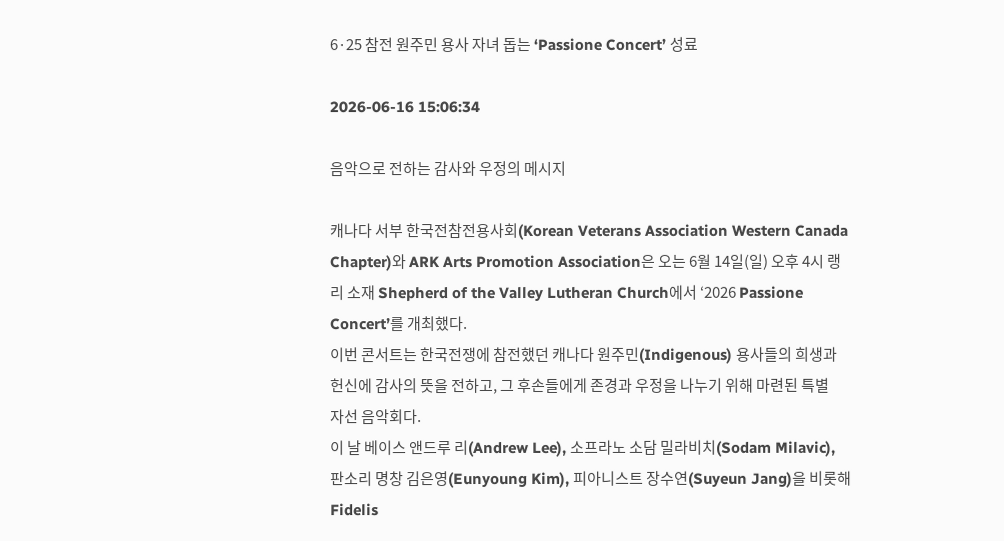6·25 참전 원주민 용사 자녀 돕는 ‘Passione Concert’ 성료

2026-06-16 15:06:34

음악으로 전하는 감사와 우정의 메시지

캐나다 서부 한국전참전용사회(Korean Veterans Association Western Canada Chapter)와 ARK Arts Promotion Association은 오는 6월 14일(일) 오후 4시 랭리 소재 Shepherd of the Valley Lutheran Church에서 ‘2026 Passione Concert’를 개최했다.
이번 콘서트는 한국전쟁에 참전했던 캐나다 원주민(Indigenous) 용사들의 희생과 헌신에 감사의 뜻을 전하고, 그 후손들에게 존경과 우정을 나누기 위해 마련된 특별 자선 음악회다.
이 날 베이스 앤드루 리(Andrew Lee), 소프라노 소담 밀라비치(Sodam Milavic), 판소리 명창 김은영(Eunyoung Kim), 피아니스트 장수연(Suyeun Jang)을 비롯해 Fidelis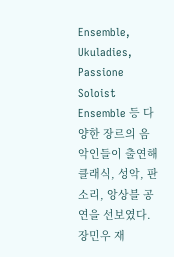Ensemble, Ukuladies, Passione Soloist Ensemble 등 다양한 장르의 음악인들이 출연해 클래식, 성악, 판소리, 앙상블 공연을 선보였다.
장민우 재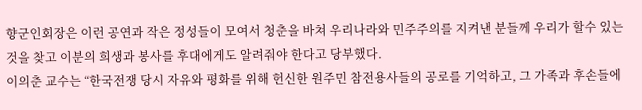향군인회장은 이런 공연과 작은 정성들이 모여서 청춘을 바쳐 우리나라와 민주주의를 지켜낸 분들께 우리가 할수 있는 것을 찾고 이분의 희생과 봉사를 후대에게도 알려줘야 한다고 당부했다.
이의춘 교수는 “한국전쟁 당시 자유와 평화를 위해 헌신한 원주민 참전용사들의 공로를 기억하고, 그 가족과 후손들에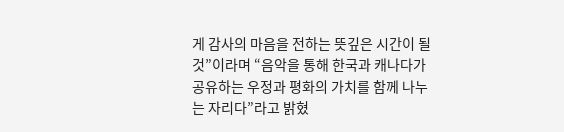게 감사의 마음을 전하는 뜻깊은 시간이 될 것”이라며 “음악을 통해 한국과 캐나다가 공유하는 우정과 평화의 가치를 함께 나누는 자리다”라고 밝혔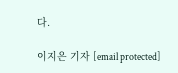다.

이지은 기자 [email protected]